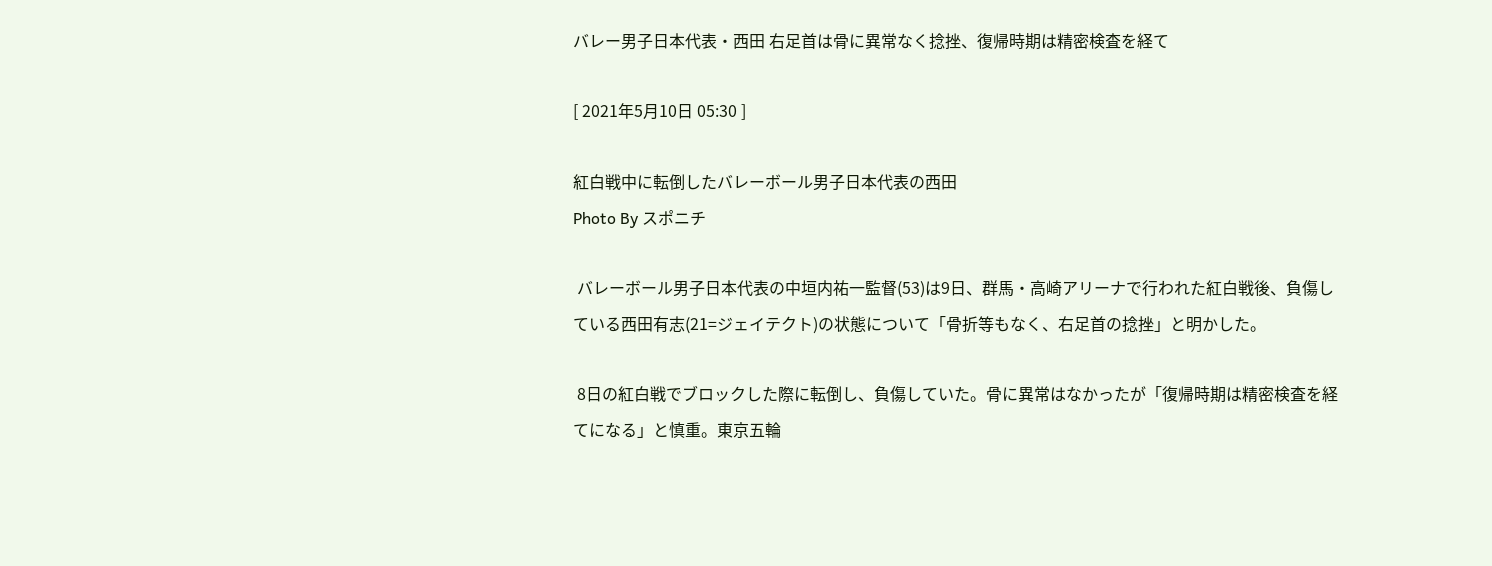バレー男子日本代表・西田 右足首は骨に異常なく捻挫、復帰時期は精密検査を経て

[ 2021年5月10日 05:30 ]

紅白戦中に転倒したバレーボール男子日本代表の西田
Photo By スポニチ

 バレーボール男子日本代表の中垣内祐一監督(53)は9日、群馬・高崎アリーナで行われた紅白戦後、負傷している西田有志(21=ジェイテクト)の状態について「骨折等もなく、右足首の捻挫」と明かした。

 8日の紅白戦でブロックした際に転倒し、負傷していた。骨に異常はなかったが「復帰時期は精密検査を経てになる」と慎重。東京五輪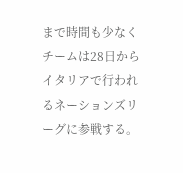まで時間も少なくチームは28日からイタリアで行われるネーションズリーグに参戦する。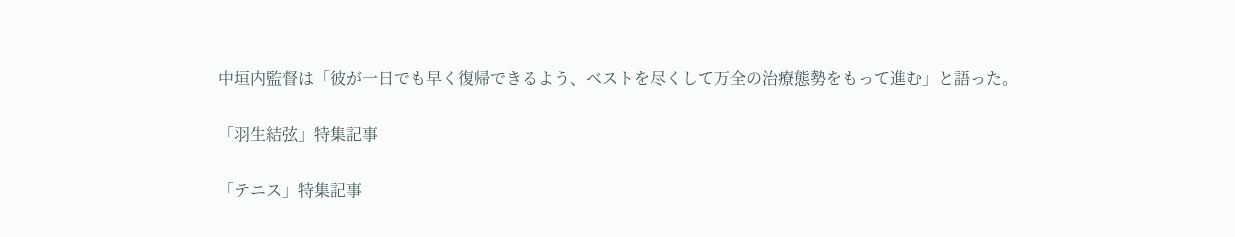中垣内監督は「彼が一日でも早く復帰できるよう、ベストを尽くして万全の治療態勢をもって進む」と語った。

「羽生結弦」特集記事

「テニス」特集記事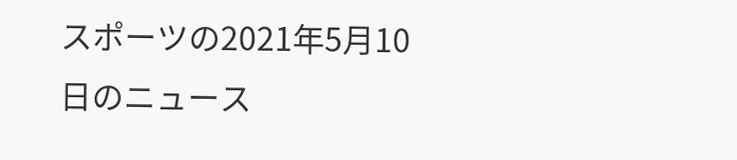スポーツの2021年5月10日のニュース